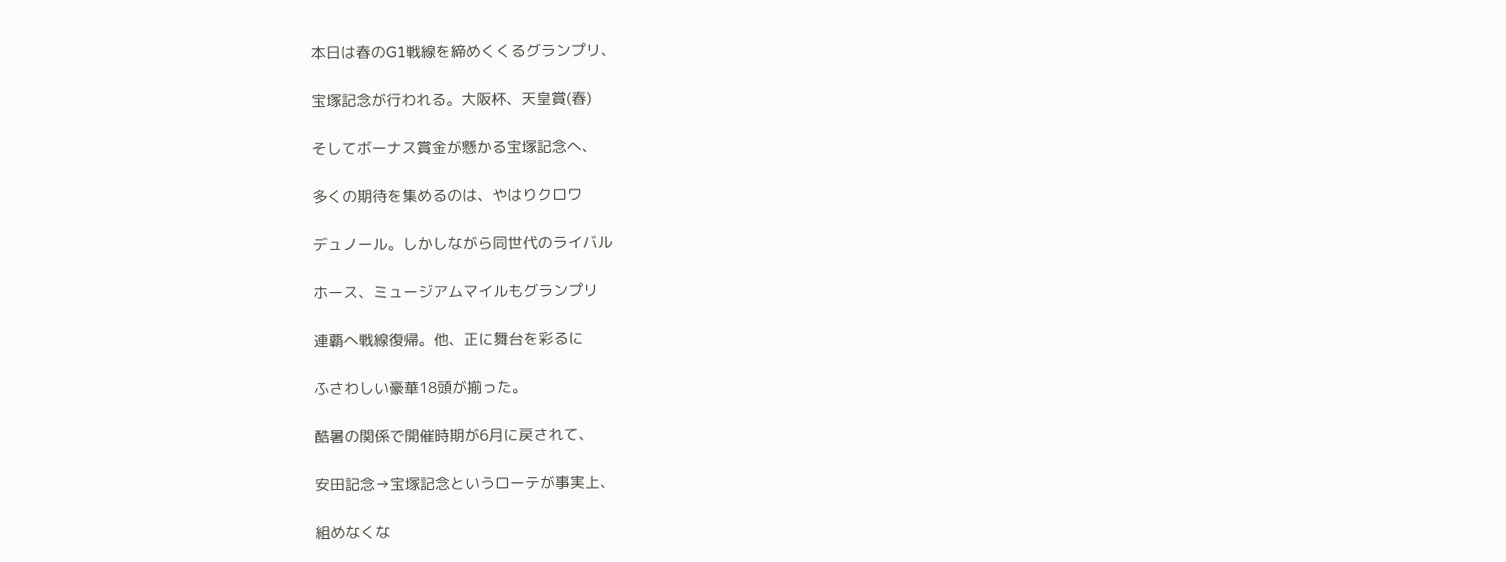本日は春のG1戦線を締めくくるグランプリ、

宝塚記念が行われる。大阪杯、天皇賞(春)

そしてボーナス賞金が懸かる宝塚記念へ、

多くの期待を集めるのは、やはりクロワ

デュノール。しかしながら同世代のライバル

ホース、ミュージアムマイルもグランプリ

連覇へ戦線復帰。他、正に舞台を彩るに

ふさわしい豪華18頭が揃った。

酷暑の関係で開催時期が6月に戻されて、

安田記念→宝塚記念というローテが事実上、

組めなくな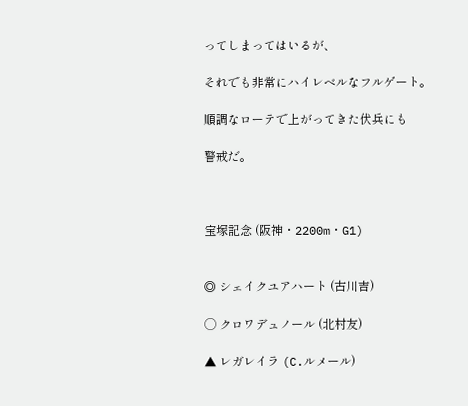ってしまってはいるが、

それでも非常にハイレベルなフルゲート。

順調なローテで上がってきた伏兵にも

警戒だ。



宝塚記念 (阪神・2200m・G1)


◎ シェイクユアハート (古川吉)

◯ クロワデュノール (北村友)

▲ レガレイラ (C.ルメール)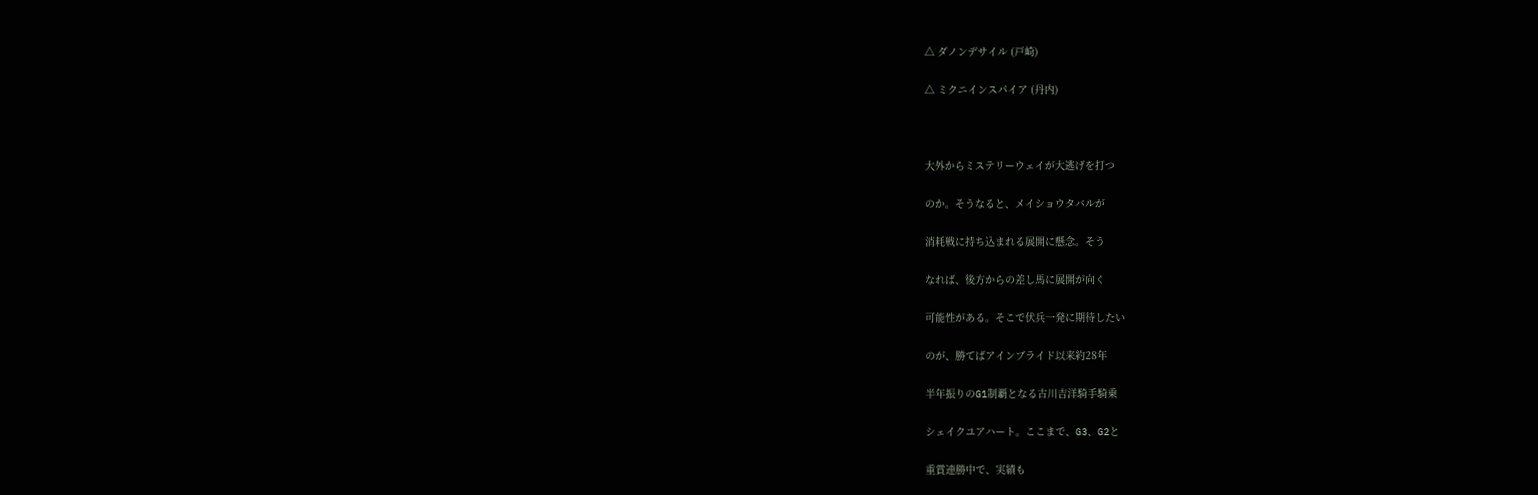△ ダノンデサイル (戸崎)

△ ミクニインスパイア (丹内)



大外からミステリーウェイが大逃げを打つ

のか。そうなると、メイショウタバルが

消耗戦に持ち込まれる展開に懸念。そう

なれば、後方からの差し馬に展開が向く

可能性がある。そこで伏兵一発に期待したい

のが、勝てばアインブライド以来約28年

半年振りのG1制覇となる古川吉洋騎手騎乗

シェイクユアハート。ここまで、G3、G2と

重賞連勝中で、実績も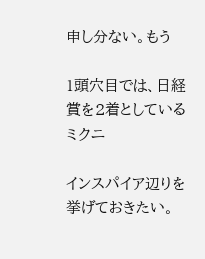申し分ない。もう

1頭穴目では、日経賞を2着としているミクニ

インスパイア辺りを挙げておきたい。